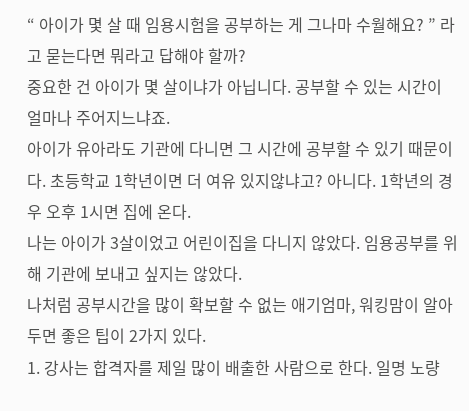“ 아이가 몇 살 때 임용시험을 공부하는 게 그나마 수월해요? ” 라고 묻는다면 뭐라고 답해야 할까?
중요한 건 아이가 몇 살이냐가 아닙니다. 공부할 수 있는 시간이 얼마나 주어지느냐죠.
아이가 유아라도 기관에 다니면 그 시간에 공부할 수 있기 때문이다. 초등학교 1학년이면 더 여유 있지않냐고? 아니다. 1학년의 경우 오후 1시면 집에 온다.
나는 아이가 3살이었고 어린이집을 다니지 않았다. 임용공부를 위해 기관에 보내고 싶지는 않았다.
나처럼 공부시간을 많이 확보할 수 없는 애기엄마, 워킹맘이 알아두면 좋은 팁이 2가지 있다.
1. 강사는 합격자를 제일 많이 배출한 사람으로 한다. 일명 노량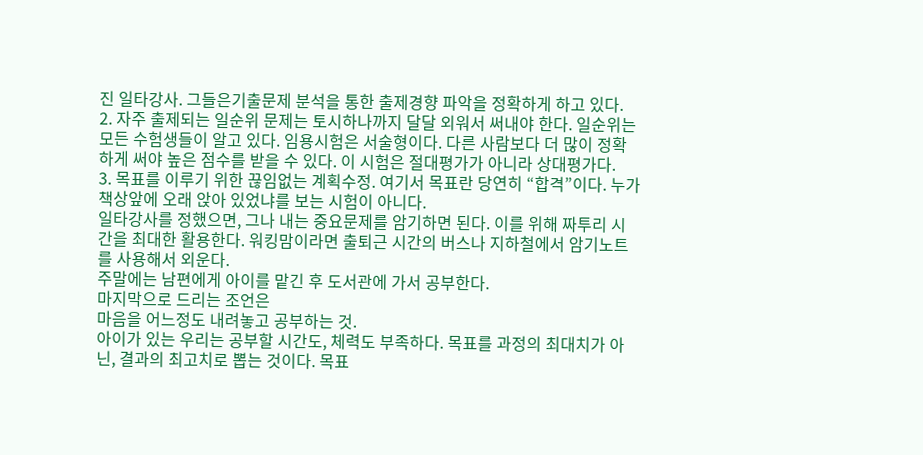진 일타강사. 그들은기출문제 분석을 통한 출제경향 파악을 정확하게 하고 있다.
2. 자주 출제되는 일순위 문제는 토시하나까지 달달 외워서 써내야 한다. 일순위는 모든 수험생들이 알고 있다. 임용시험은 서술형이다. 다른 사람보다 더 많이 정확하게 써야 높은 점수를 받을 수 있다. 이 시험은 절대평가가 아니라 상대평가다.
3. 목표를 이루기 위한 끊임없는 계획수정. 여기서 목표란 당연히 “합격”이다. 누가 책상앞에 오래 앉아 있었냐를 보는 시험이 아니다.
일타강사를 정했으면, 그나 내는 중요문제를 암기하면 된다. 이를 위해 짜투리 시간을 최대한 활용한다. 워킹맘이라면 출퇴근 시간의 버스나 지하철에서 암기노트를 사용해서 외운다.
주말에는 남편에게 아이를 맡긴 후 도서관에 가서 공부한다.
마지막으로 드리는 조언은
마음을 어느정도 내려놓고 공부하는 것.
아이가 있는 우리는 공부할 시간도, 체력도 부족하다. 목표를 과정의 최대치가 아닌, 결과의 최고치로 뽑는 것이다. 목표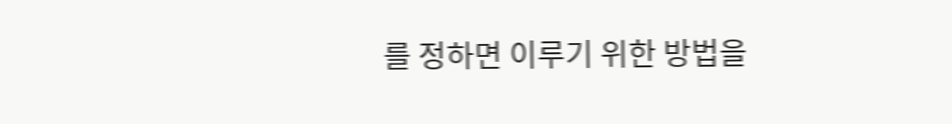를 정하면 이루기 위한 방법을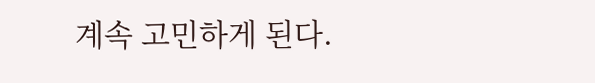계속 고민하게 된다.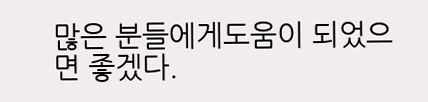많은 분들에게도움이 되었으면 좋겠다.